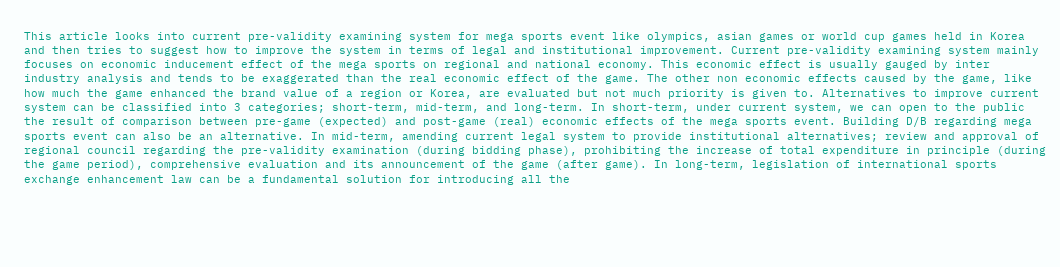This article looks into current pre-validity examining system for mega sports event like olympics, asian games or world cup games held in Korea and then tries to suggest how to improve the system in terms of legal and institutional improvement. Current pre-validity examining system mainly focuses on economic inducement effect of the mega sports on regional and national economy. This economic effect is usually gauged by inter industry analysis and tends to be exaggerated than the real economic effect of the game. The other non economic effects caused by the game, like how much the game enhanced the brand value of a region or Korea, are evaluated but not much priority is given to. Alternatives to improve current system can be classified into 3 categories; short-term, mid-term, and long-term. In short-term, under current system, we can open to the public the result of comparison between pre-game (expected) and post-game (real) economic effects of the mega sports event. Building D/B regarding mega sports event can also be an alternative. In mid-term, amending current legal system to provide institutional alternatives; review and approval of regional council regarding the pre-validity examination (during bidding phase), prohibiting the increase of total expenditure in principle (during the game period), comprehensive evaluation and its announcement of the game (after game). In long-term, legislation of international sports exchange enhancement law can be a fundamental solution for introducing all the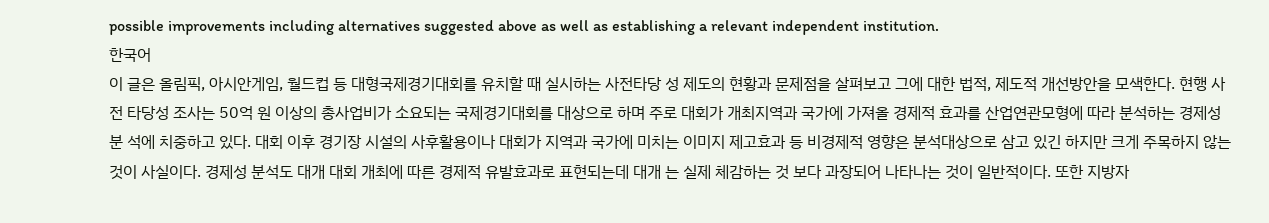possible improvements including alternatives suggested above as well as establishing a relevant independent institution.
한국어
이 글은 올림픽, 아시안게임, 월드컵 등 대형국제경기대회를 유치할 때 실시하는 사전타당 성 제도의 현황과 문제점을 살펴보고 그에 대한 법적, 제도적 개선방안을 모색한다. 현행 사 전 타당성 조사는 50억 원 이상의 총사업비가 소요되는 국제경기대회를 대상으로 하며 주로 대회가 개최지역과 국가에 가져올 경제적 효과를 산업연관모형에 따라 분석하는 경제성 분 석에 치중하고 있다. 대회 이후 경기장 시설의 사후활용이나 대회가 지역과 국가에 미치는 이미지 제고효과 등 비경제적 영향은 분석대상으로 삼고 있긴 하지만 크게 주목하지 않는 것이 사실이다. 경제성 분석도 대개 대회 개최에 따른 경제적 유발효과로 표현되는데 대개 는 실제 체감하는 것 보다 과장되어 나타나는 것이 일반적이다. 또한 지방자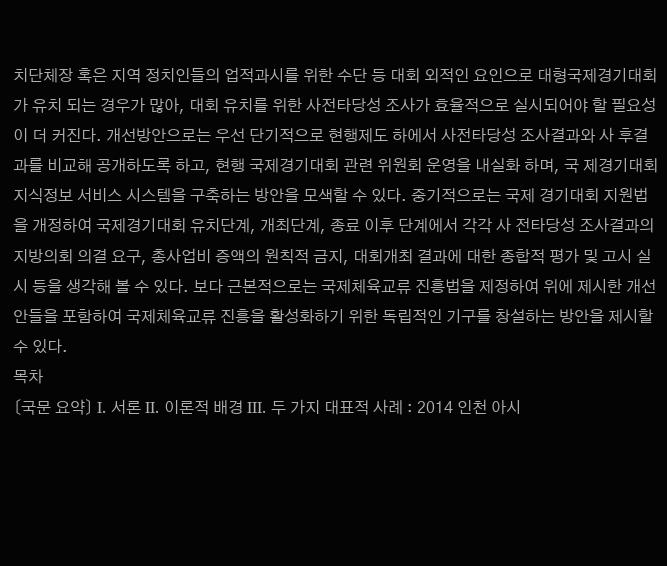치단체장 혹은 지역 정치인들의 업적과시를 위한 수단 등 대회 외적인 요인으로 대형국제경기대회가 유치 되는 경우가 많아, 대회 유치를 위한 사전타당성 조사가 효율적으로 실시되어야 할 필요성 이 더 커진다. 개선방안으로는 우선 단기적으로 현행제도 하에서 사전타당성 조사결과와 사 후결과를 비교해 공개하도록 하고, 현행 국제경기대회 관련 위원회 운영을 내실화 하며, 국 제경기대회 지식정보 서비스 시스템을 구축하는 방안을 모색할 수 있다. 중기적으로는 국제 경기대회 지원법을 개정하여 국제경기대회 유치단계, 개최단계, 종료 이후 단계에서 각각 사 전타당성 조사결과의 지방의회 의결 요구, 총사업비 증액의 원칙적 금지, 대회개최 결과에 대한 종합적 평가 및 고시 실시 등을 생각해 볼 수 있다. 보다 근본적으로는 국제체육교류 진흥법을 제정하여 위에 제시한 개선안들을 포함하여 국제체육교류 진흥을 활성화하기 위한 독립적인 기구를 창설하는 방안을 제시할 수 있다.
목차
〔국문 요약〕 I. 서론 II. 이론적 배경 III. 두 가지 대표적 사례 : 2014 인천 아시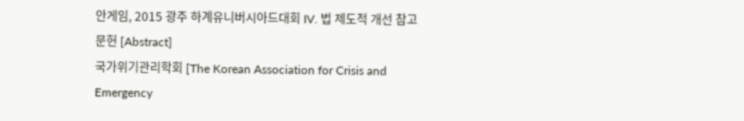안게임, 2015 광주 하계유니버시아드대회 IV. 법 제도적 개선 참고문헌 [Abstract]
국가위기관리학회 [The Korean Association for Crisis and Emergency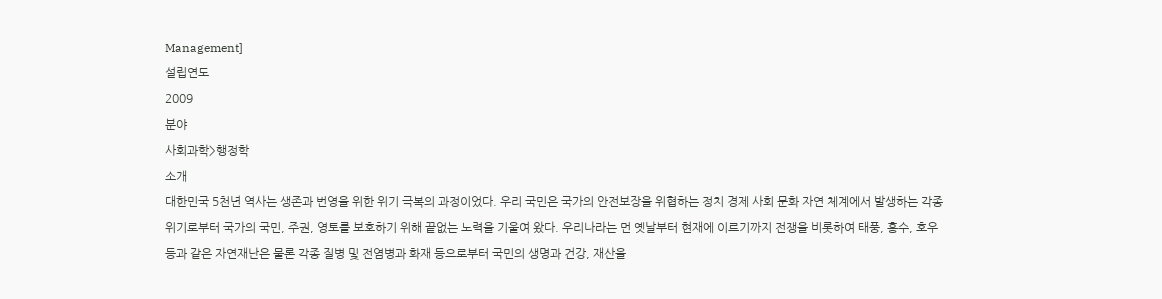Management]
설립연도
2009
분야
사회과학>행정학
소개
대한민국 5천년 역사는 생존과 번영을 위한 위기 극복의 과정이었다. 우리 국민은 국가의 안전보장을 위협하는 정치 경제 사회 문화 자연 체계에서 발생하는 각종 위기로부터 국가의 국민, 주권, 영토를 보호하기 위해 끝없는 노력을 기울여 왔다. 우리나라는 먼 옛날부터 현재에 이르기까지 전쟁을 비롯하여 태풍, 홍수, 호우 등과 같은 자연재난은 물론 각종 질병 및 전염병과 화재 등으로부터 국민의 생명과 건강, 재산을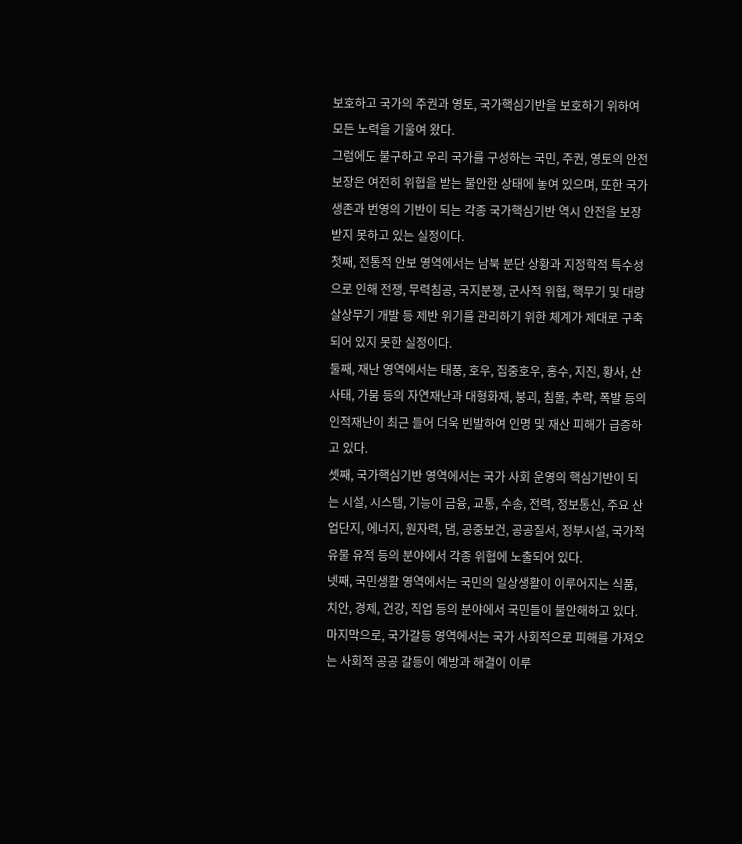보호하고 국가의 주권과 영토, 국가핵심기반을 보호하기 위하여 모든 노력을 기울여 왔다.
그럼에도 불구하고 우리 국가를 구성하는 국민, 주권, 영토의 안전보장은 여전히 위협을 받는 불안한 상태에 놓여 있으며, 또한 국가 생존과 번영의 기반이 되는 각종 국가핵심기반 역시 안전을 보장받지 못하고 있는 실정이다.
첫째, 전통적 안보 영역에서는 남북 분단 상황과 지정학적 특수성으로 인해 전쟁, 무력침공, 국지분쟁, 군사적 위협, 핵무기 및 대량살상무기 개발 등 제반 위기를 관리하기 위한 체계가 제대로 구축되어 있지 못한 실정이다.
둘째, 재난 영역에서는 태풍, 호우, 집중호우, 홍수, 지진, 황사, 산사태, 가뭄 등의 자연재난과 대형화재, 붕괴, 침몰, 추락, 폭발 등의 인적재난이 최근 들어 더욱 빈발하여 인명 및 재산 피해가 급증하고 있다.
셋째, 국가핵심기반 영역에서는 국가 사회 운영의 핵심기반이 되는 시설, 시스템, 기능이 금융, 교통, 수송, 전력, 정보통신, 주요 산업단지, 에너지, 원자력, 댐, 공중보건, 공공질서, 정부시설, 국가적 유물 유적 등의 분야에서 각종 위협에 노출되어 있다.
넷째, 국민생활 영역에서는 국민의 일상생활이 이루어지는 식품, 치안, 경제, 건강, 직업 등의 분야에서 국민들이 불안해하고 있다.
마지막으로, 국가갈등 영역에서는 국가 사회적으로 피해를 가져오는 사회적 공공 갈등이 예방과 해결이 이루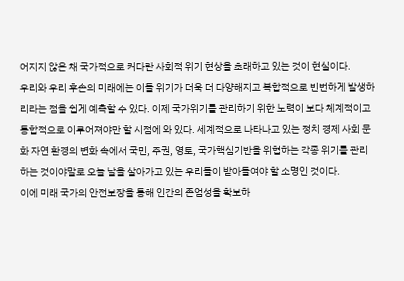어지지 않은 채 국가적으로 커다란 사회적 위기 현상을 초래하고 있는 것이 현실이다.
우리와 우리 후손의 미래에는 이들 위기가 더욱 더 다양해지고 복합적으로 빈번하게 발생하리라는 점을 쉽게 예측할 수 있다. 이제 국가위기를 관리하기 위한 노력이 보다 체계적이고 통합적으로 이루어져야만 할 시점에 와 있다. 세계적으로 나타나고 있는 정치 경제 사회 문화 자연 환경의 변화 속에서 국민, 주권, 영토, 국가핵심기반을 위협하는 각종 위기를 관리하는 것이야말로 오늘 날을 살아가고 있는 우리들이 받아들여야 할 소명인 것이다.
이에 미래 국가의 안전보장을 통해 인간의 존엄성을 확보하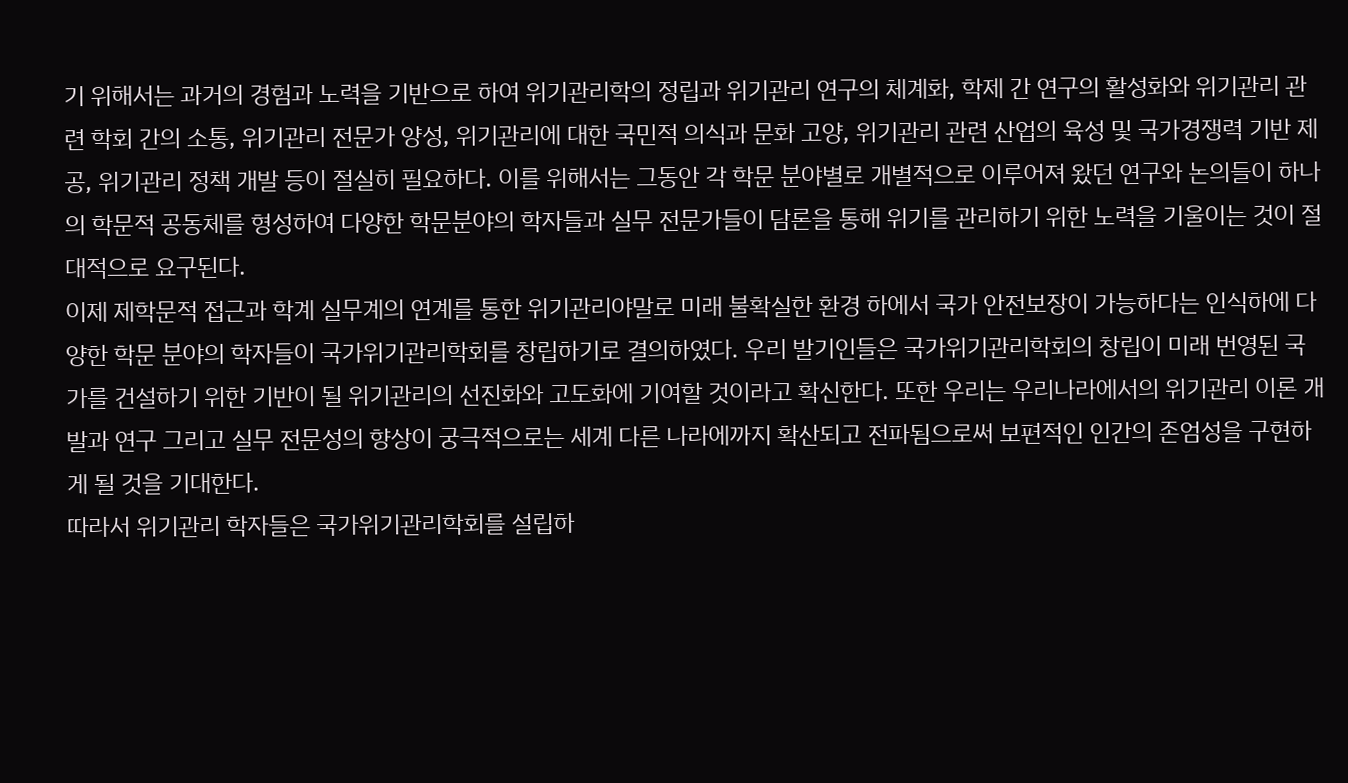기 위해서는 과거의 경험과 노력을 기반으로 하여 위기관리학의 정립과 위기관리 연구의 체계화, 학제 간 연구의 활성화와 위기관리 관련 학회 간의 소통, 위기관리 전문가 양성, 위기관리에 대한 국민적 의식과 문화 고양, 위기관리 관련 산업의 육성 및 국가경쟁력 기반 제공, 위기관리 정책 개발 등이 절실히 필요하다. 이를 위해서는 그동안 각 학문 분야별로 개별적으로 이루어져 왔던 연구와 논의들이 하나의 학문적 공동체를 형성하여 다양한 학문분야의 학자들과 실무 전문가들이 담론을 통해 위기를 관리하기 위한 노력을 기울이는 것이 절대적으로 요구된다.
이제 제학문적 접근과 학계 실무계의 연계를 통한 위기관리야말로 미래 불확실한 환경 하에서 국가 안전보장이 가능하다는 인식하에 다양한 학문 분야의 학자들이 국가위기관리학회를 창립하기로 결의하였다. 우리 발기인들은 국가위기관리학회의 창립이 미래 번영된 국가를 건설하기 위한 기반이 될 위기관리의 선진화와 고도화에 기여할 것이라고 확신한다. 또한 우리는 우리나라에서의 위기관리 이론 개발과 연구 그리고 실무 전문성의 향상이 궁극적으로는 세계 다른 나라에까지 확산되고 전파됨으로써 보편적인 인간의 존엄성을 구현하게 될 것을 기대한다.
따라서 위기관리 학자들은 국가위기관리학회를 설립하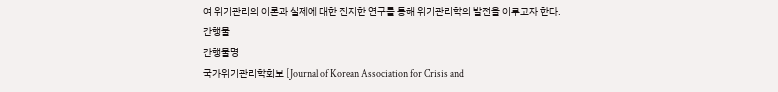여 위기관리의 이론과 실제에 대한 진지한 연구를 통해 위기관리학의 발전을 이루고자 한다.
간행물
간행물명
국가위기관리학회보 [Journal of Korean Association for Crisis and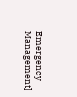Emergency Management]